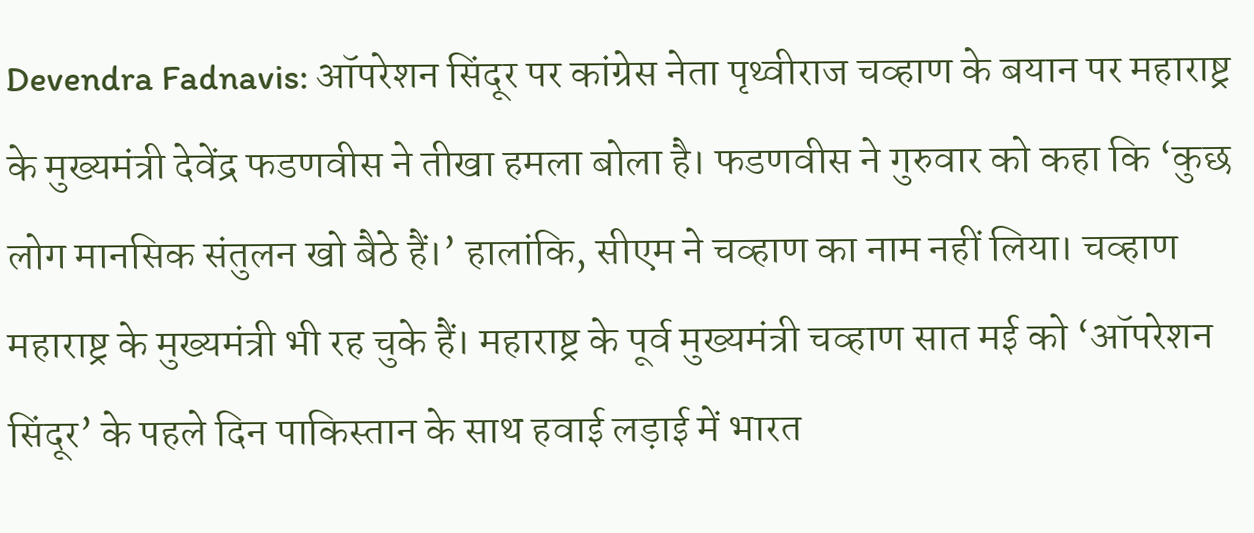Devendra Fadnavis: ऑपरेशन सिंदूर पर कांग्रेस नेता पृथ्वीराज चव्हाण के बयान पर महाराष्ट्र के मुख्यमंत्री देवेंद्र फडणवीस ने तीखा हमला बोला है। फडणवीस ने गुरुवार को कहा कि ‘कुछ लोग मानसिक संतुलन खो बैठे हैं।’ हालांकि, सीएम ने चव्हाण का नाम नहीं लिया। चव्हाण महाराष्ट्र के मुख्यमंत्री भी रह चुके हैं। महाराष्ट्र के पूर्व मुख्यमंत्री चव्हाण सात मई को ‘ऑपरेशन सिंदूर’ के पहले दिन पाकिस्तान के साथ हवाई लड़ाई में भारत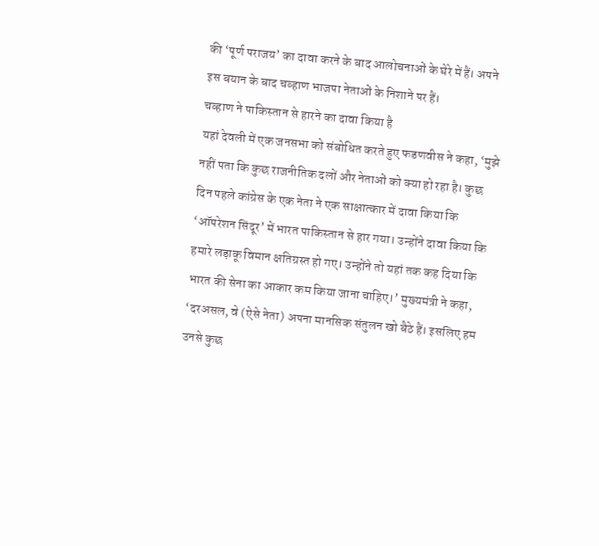की ‘पूर्ण पराजय’ का दावा करने के बाद आलोचनाओं के घेरे में हैं। अपने इस बयान के बाद चव्हाण भाजपा नेताओं के निशाने पर हैं।
चव्हाण ने पाकिस्तान से हारने का दावा किया है
यहां देवली में एक जनसभा को संबोधित करते हुए फडणवीस ने कहा, ‘मुझे नहीं पता कि कुछ राजनीतिक दलों और नेताओं को क्या हो रहा है। कुछ दिन पहले कांग्रेस के एक नेता ने एक साक्षात्कार में दावा किया कि ‘ऑपरेशन सिंदूर’ में भारत पाकिस्तान से हार गया। उन्होंने दावा किया कि हमारे लड़ाकू विमान क्षतिग्रस्त हो गए। उन्होंने तो यहां तक कह दिया कि भारत की सेना का आकार कम किया जाना चाहिए।’ मुख्यमंत्री ने कहा, ‘दरअसल, वे (ऐसे नेता) अपना मानसिक संतुलन खो बैठे हैं। इसलिए हम उनसे कुछ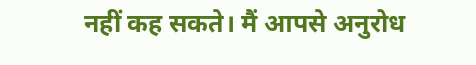नहीं कह सकते। मैं आपसे अनुरोध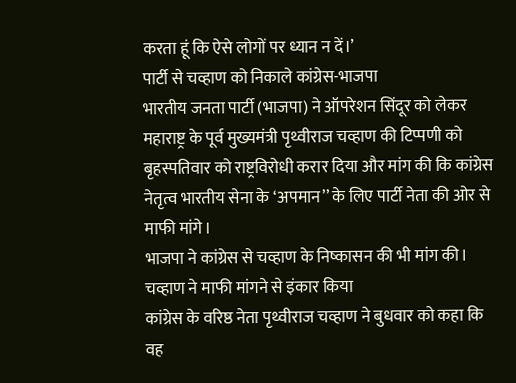करता हूं कि ऐसे लोगों पर ध्यान न दें।’
पार्टी से चव्हाण को निकाले कांग्रेस-भाजपा
भारतीय जनता पार्टी (भाजपा) ने ऑपरेशन सिंदूर को लेकर महाराष्ट्र के पूर्व मुख्यमंत्री पृथ्वीराज चव्हाण की टिप्पणी को बृहस्पतिवार को राष्ट्रविरोधी करार दिया और मांग की कि कांग्रेस नेतृत्व भारतीय सेना के ‘अपमान’’ के लिए पार्टी नेता की ओर से माफी मांगे।
भाजपा ने कांग्रेस से चव्हाण के निष्कासन की भी मांग की।
चव्हाण ने माफी मांगने से इंकार किया
कांग्रेस के वरिष्ठ नेता पृथ्वीराज चव्हाण ने बुधवार को कहा कि वह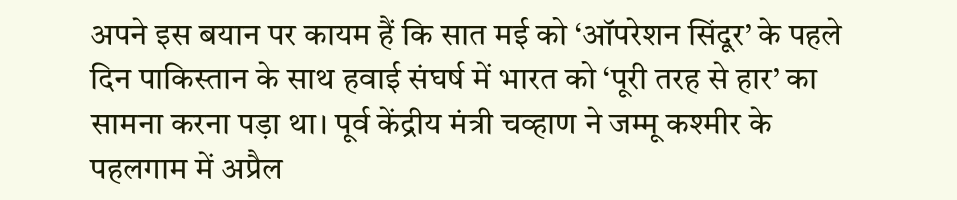अपने इस बयान पर कायम हैं कि सात मई को ‘ऑपरेशन सिंदूर’ के पहले दिन पाकिस्तान के साथ हवाई संघर्ष में भारत को ‘पूरी तरह से हार’ का सामना करना पड़ा था। पूर्व केंद्रीय मंत्री चव्हाण ने जम्मू कश्मीर के पहलगाम में अप्रैल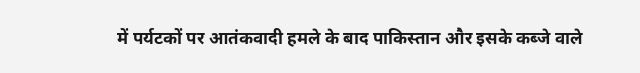में पर्यटकों पर आतंकवादी हमले के बाद पाकिस्तान और इसके कब्जे वाले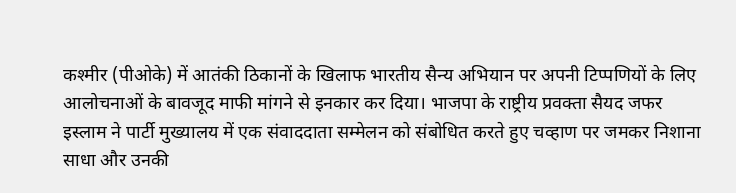कश्मीर (पीओके) में आतंकी ठिकानों के खिलाफ भारतीय सैन्य अभियान पर अपनी टिप्पणियों के लिए आलोचनाओं के बावजूद माफी मांगने से इनकार कर दिया। भाजपा के राष्ट्रीय प्रवक्ता सैयद जफर इस्लाम ने पार्टी मुख्यालय में एक संवाददाता सम्मेलन को संबोधित करते हुए चव्हाण पर जमकर निशाना साधा और उनकी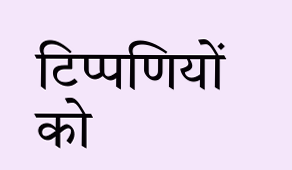टिप्पणियों को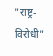"राष्ट्र-विरोधी"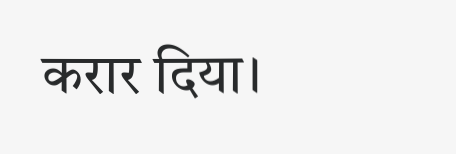करार दिया।